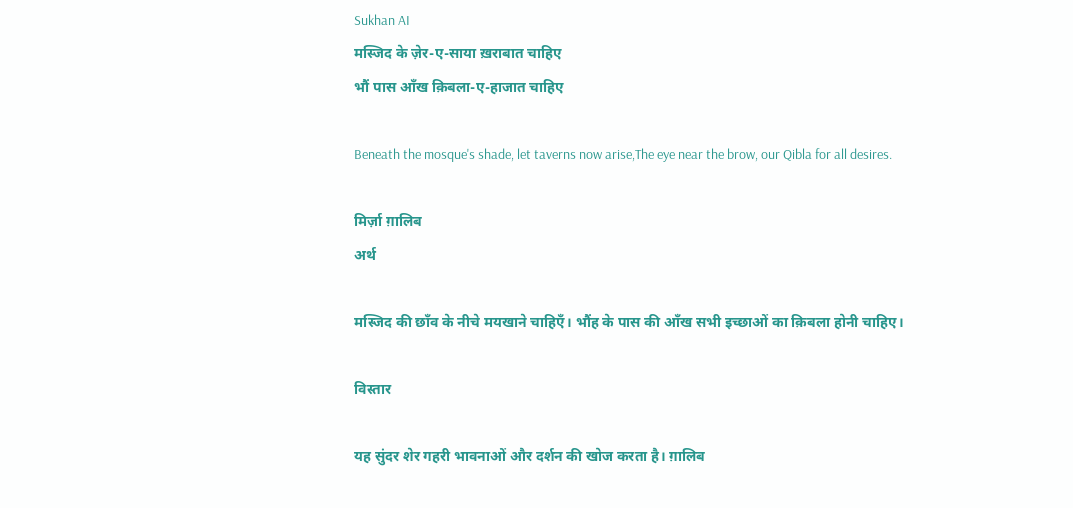Sukhan AI
मस्जिद के ज़ेर-ए-साया ख़राबात चाहिए
भौं पास आँख क़िबला-ए-हाजात चाहिए

Beneath the mosque's shade, let taverns now arise,The eye near the brow, our Qibla for all desires.

मिर्ज़ा ग़ालिब
अर्थ

मस्जिद की छाँव के नीचे मयखाने चाहिएँ। भौंह के पास की आँख सभी इच्छाओं का क़िबला होनी चाहिए।

विस्तार

यह सुंदर शेर गहरी भावनाओं और दर्शन की खोज करता है। ग़ालिब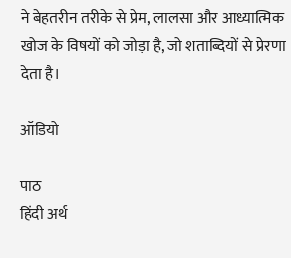ने बेहतरीन तरीके से प्रेम, लालसा और आध्यात्मिक खोज के विषयों को जोड़ा है, जो शताब्दियों से प्रेरणा देता है।

ऑडियो

पाठ
हिंदी अर्थ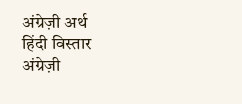अंग्रेज़ी अर्थ
हिंदी विस्तार
अंग्रेज़ी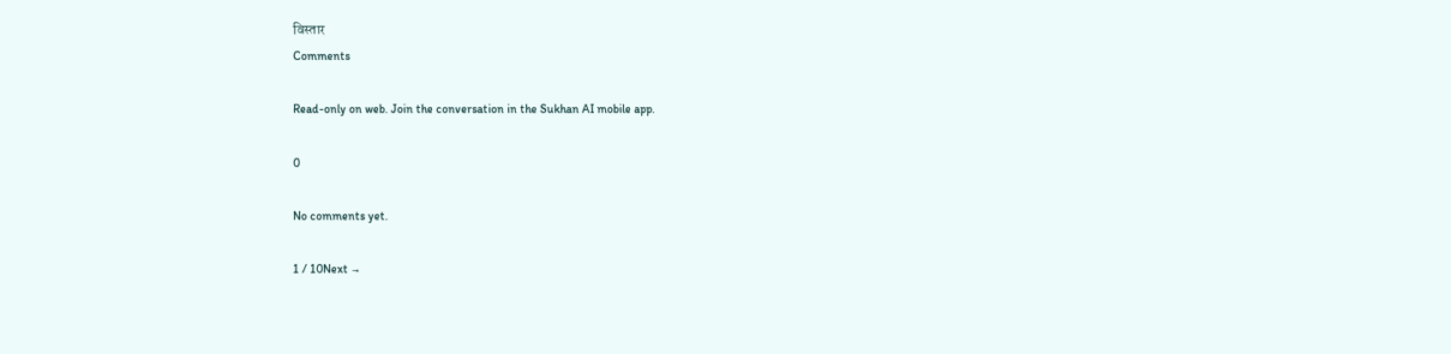विस्तार
Comments

Read-only on web. Join the conversation in the Sukhan AI mobile app.

0

No comments yet.

1 / 10Next →